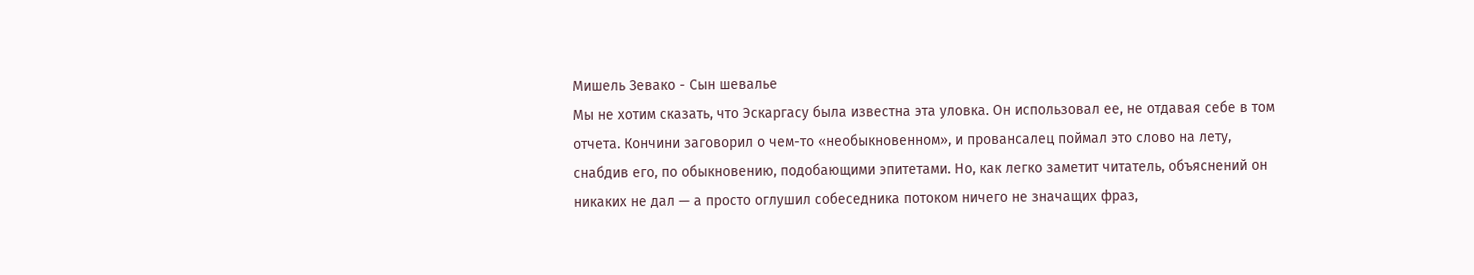Мишель Зевако - Сын шевалье
Мы не хотим сказать, что Эскаргасу была известна эта уловка. Он использовал ее, не отдавая себе в том отчета. Кончини заговорил о чем-то «необыкновенном», и провансалец поймал это слово на лету, снабдив его, по обыкновению, подобающими эпитетами. Но, как легко заметит читатель, объяснений он никаких не дал — а просто оглушил собеседника потоком ничего не значащих фраз,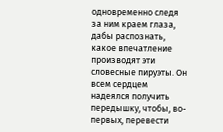одновременно следя за ним краем глаза, дабы распознать, какое впечатление производят эти словесные пируэты. Он всем сердцем надеялся получить передышку, чтобы, во-первых, перевести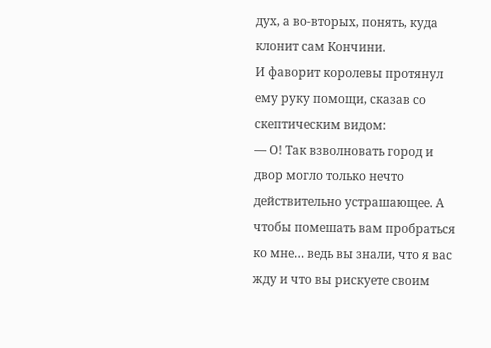дух, а во-вторых, понять, куда клонит сам Кончини.
И фаворит королевы протянул ему руку помощи, сказав со скептическим видом:
— О! Так взволновать город и двор могло только нечто действительно устрашающее. А чтобы помешать вам пробраться ко мне… ведь вы знали, что я вас жду и что вы рискуете своим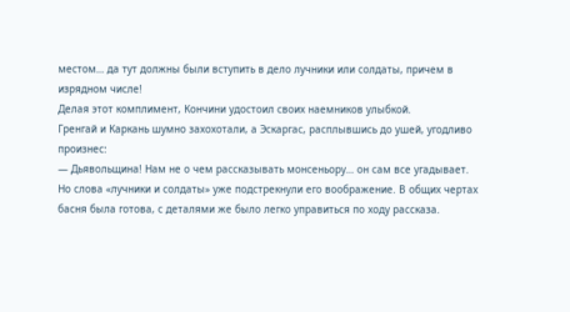местом… да тут должны были вступить в дело лучники или солдаты, причем в изрядном числе!
Делая этот комплимент, Кончини удостоил своих наемников улыбкой.
Гренгай и Каркань шумно захохотали, а Эскаргас, расплывшись до ушей, угодливо произнес:
— Дьявольщина! Нам не о чем рассказывать монсеньору… он сам все угадывает.
Но слова «лучники и солдаты» уже подстрекнули его воображение. В общих чертах басня была готова, с деталями же было легко управиться по ходу рассказа.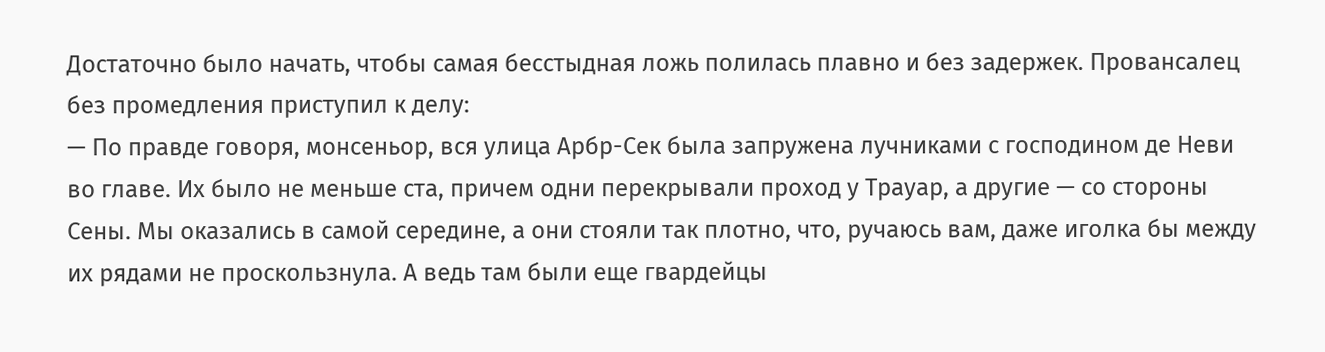Достаточно было начать, чтобы самая бесстыдная ложь полилась плавно и без задержек. Провансалец без промедления приступил к делу:
— По правде говоря, монсеньор, вся улица Арбр-Сек была запружена лучниками с господином де Неви во главе. Их было не меньше ста, причем одни перекрывали проход у Трауар, а другие — со стороны Сены. Мы оказались в самой середине, а они стояли так плотно, что, ручаюсь вам, даже иголка бы между их рядами не проскользнула. А ведь там были еще гвардейцы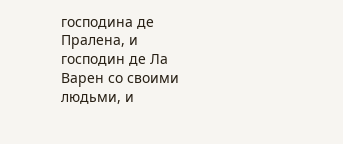господина де Пралена, и господин де Ла Варен со своими людьми, и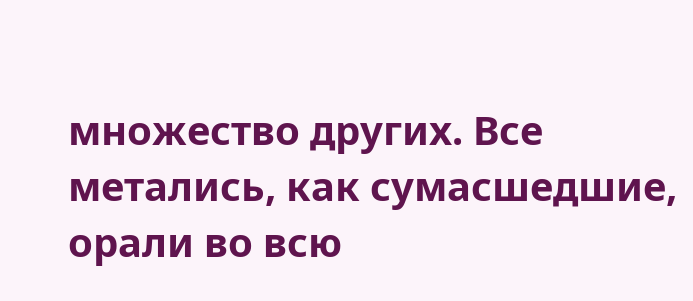множество других. Все метались, как сумасшедшие, орали во всю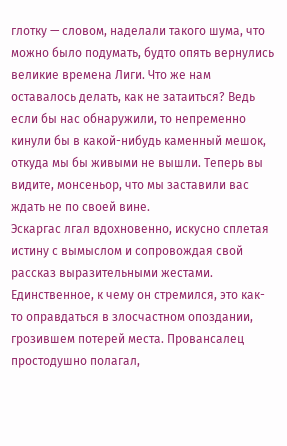глотку — словом, наделали такого шума, что можно было подумать, будто опять вернулись великие времена Лиги. Что же нам оставалось делать, как не затаиться? Ведь если бы нас обнаружили, то непременно кинули бы в какой-нибудь каменный мешок, откуда мы бы живыми не вышли. Теперь вы видите, монсеньор, что мы заставили вас ждать не по своей вине.
Эскаргас лгал вдохновенно, искусно сплетая истину с вымыслом и сопровождая свой рассказ выразительными жестами. Единственное, к чему он стремился, это как-то оправдаться в злосчастном опоздании, грозившем потерей места. Провансалец простодушно полагал,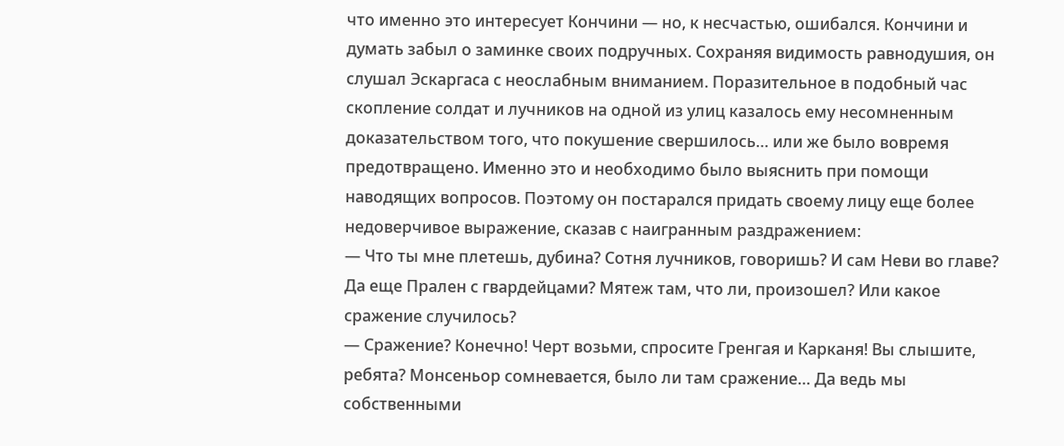что именно это интересует Кончини — но, к несчастью, ошибался. Кончини и думать забыл о заминке своих подручных. Сохраняя видимость равнодушия, он слушал Эскаргаса с неослабным вниманием. Поразительное в подобный час скопление солдат и лучников на одной из улиц казалось ему несомненным доказательством того, что покушение свершилось… или же было вовремя предотвращено. Именно это и необходимо было выяснить при помощи наводящих вопросов. Поэтому он постарался придать своему лицу еще более недоверчивое выражение, сказав с наигранным раздражением:
— Что ты мне плетешь, дубина? Сотня лучников, говоришь? И сам Неви во главе? Да еще Прален с гвардейцами? Мятеж там, что ли, произошел? Или какое сражение случилось?
— Сражение? Конечно! Черт возьми, спросите Гренгая и Карканя! Вы слышите, ребята? Монсеньор сомневается, было ли там сражение… Да ведь мы собственными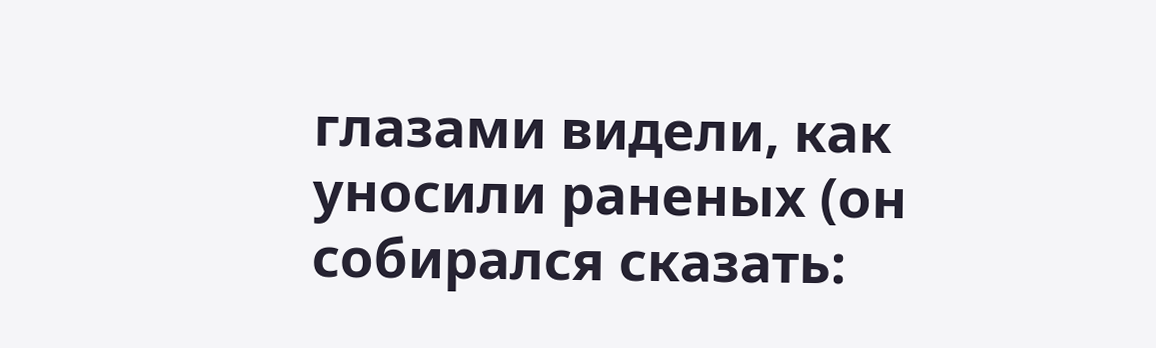глазами видели, как уносили раненых (он собирался сказать: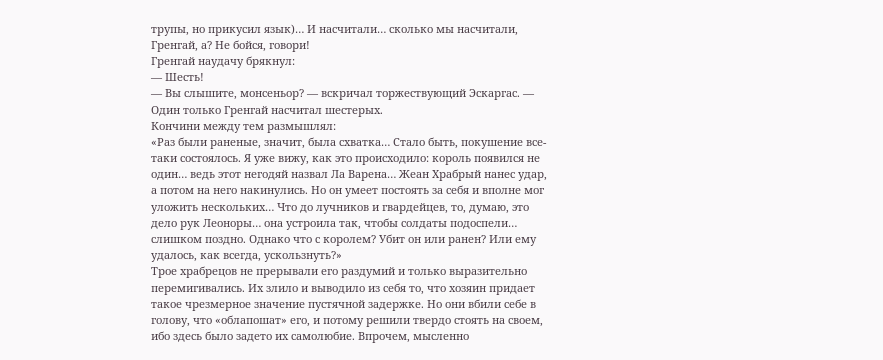трупы, но прикусил язык)… И насчитали… сколько мы насчитали, Гренгай, а? Не бойся, говори!
Гренгай наудачу брякнул:
— Шесть!
— Вы слышите, монсеньор? — вскричал торжествующий Эскаргас. — Один только Гренгай насчитал шестерых.
Кончини между тем размышлял:
«Раз были раненые, значит, была схватка… Стало быть, покушение все-таки состоялось. Я уже вижу, как это происходило: король появился не один… ведь этот негодяй назвал Ла Варена… Жеан Храбрый нанес удар, а потом на него накинулись. Но он умеет постоять за себя и вполне мог уложить нескольких… Что до лучников и гвардейцев, то, думаю, это дело рук Леоноры… она устроила так, чтобы солдаты подоспели… слишком поздно. Однако что с королем? Убит он или ранен? Или ему удалось, как всегда, ускользнуть?»
Трое храбрецов не прерывали его раздумий и только выразительно перемигивались. Их злило и выводило из себя то, что хозяин придает такое чрезмерное значение пустячной задержке. Но они вбили себе в голову, что «облапошат» его, и потому решили твердо стоять на своем, ибо здесь было задето их самолюбие. Впрочем, мысленно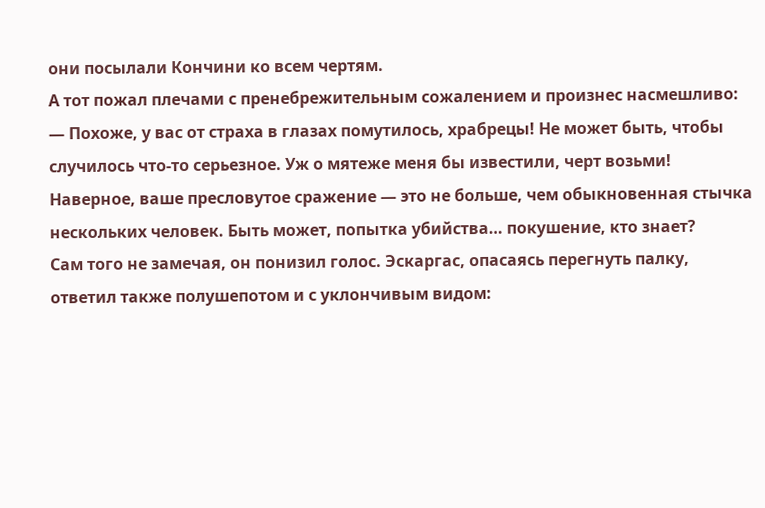они посылали Кончини ко всем чертям.
А тот пожал плечами с пренебрежительным сожалением и произнес насмешливо:
— Похоже, у вас от страха в глазах помутилось, храбрецы! Не может быть, чтобы случилось что-то серьезное. Уж о мятеже меня бы известили, черт возьми! Наверное, ваше пресловутое сражение — это не больше, чем обыкновенная стычка нескольких человек. Быть может, попытка убийства… покушение, кто знает?
Сам того не замечая, он понизил голос. Эскаргас, опасаясь перегнуть палку, ответил также полушепотом и с уклончивым видом: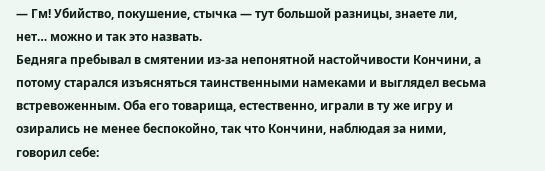— Гм! Убийство, покушение, стычка — тут большой разницы, знаете ли, нет… можно и так это назвать.
Бедняга пребывал в смятении из-за непонятной настойчивости Кончини, а потому старался изъясняться таинственными намеками и выглядел весьма встревоженным. Оба его товарища, естественно, играли в ту же игру и озирались не менее беспокойно, так что Кончини, наблюдая за ними, говорил себе: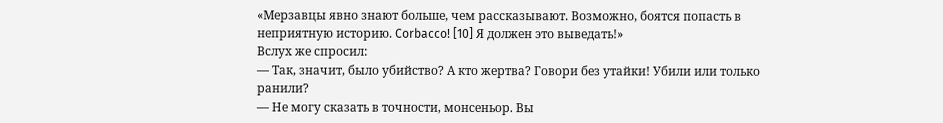«Мерзавцы явно знают больше, чем рассказывают. Возможно, боятся попасть в неприятную историю. Corbacco! [10] Я должен это выведать!»
Вслух же спросил:
— Так, значит, было убийство? А кто жертва? Говори без утайки! Убили или только ранили?
— Не могу сказать в точности, монсеньор. Вы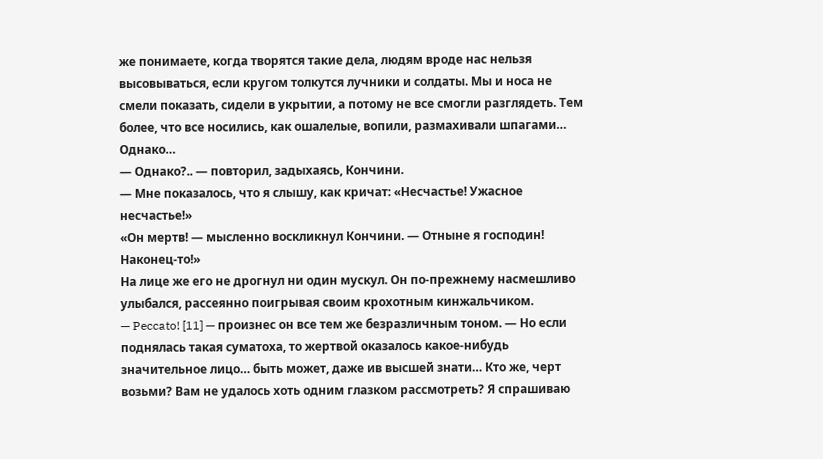же понимаете, когда творятся такие дела, людям вроде нас нельзя высовываться, если кругом толкутся лучники и солдаты. Мы и носа не смели показать, сидели в укрытии, а потому не все смогли разглядеть. Тем более, что все носились, как ошалелые, вопили, размахивали шпагами… Однако…
— Однако?.. — повторил, задыхаясь, Кончини.
— Мне показалось, что я слышу, как кричат: «Несчастье! Ужасное несчастье!»
«Он мертв! — мысленно воскликнул Кончини. — Отныне я господин! Наконец-то!»
На лице же его не дрогнул ни один мускул. Он по-прежнему насмешливо улыбался, рассеянно поигрывая своим крохотным кинжальчиком.
— Peccato! [11] — произнес он все тем же безразличным тоном. — Но если поднялась такая суматоха, то жертвой оказалось какое-нибудь значительное лицо… быть может, даже ив высшей знати… Кто же, черт возьми? Вам не удалось хоть одним глазком рассмотреть? Я спрашиваю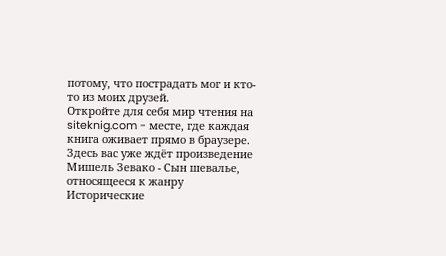потому, что пострадать мог и кто-то из моих друзей.
Откройте для себя мир чтения на siteknig.com - месте, где каждая книга оживает прямо в браузере. Здесь вас уже ждёт произведение Мишель Зевако - Сын шевалье, относящееся к жанру Исторические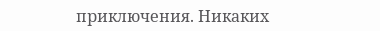приключения. Никаких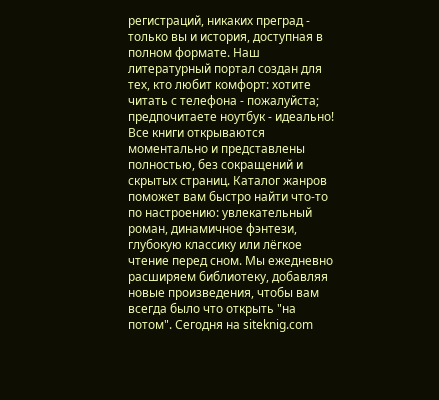регистраций, никаких преград - только вы и история, доступная в полном формате. Наш литературный портал создан для тех, кто любит комфорт: хотите читать с телефона - пожалуйста; предпочитаете ноутбук - идеально! Все книги открываются моментально и представлены полностью, без сокращений и скрытых страниц. Каталог жанров поможет вам быстро найти что-то по настроению: увлекательный роман, динамичное фэнтези, глубокую классику или лёгкое чтение перед сном. Мы ежедневно расширяем библиотеку, добавляя новые произведения, чтобы вам всегда было что открыть "на потом". Сегодня на siteknig.com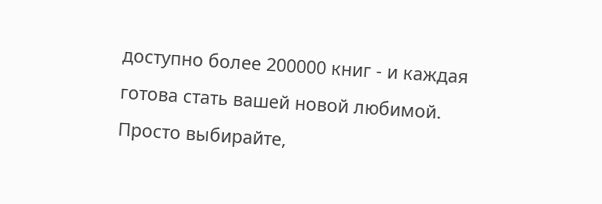доступно более 200000 книг - и каждая готова стать вашей новой любимой. Просто выбирайте,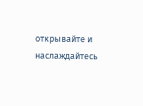открывайте и наслаждайтесь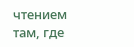чтением там, где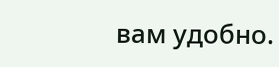вам удобно.